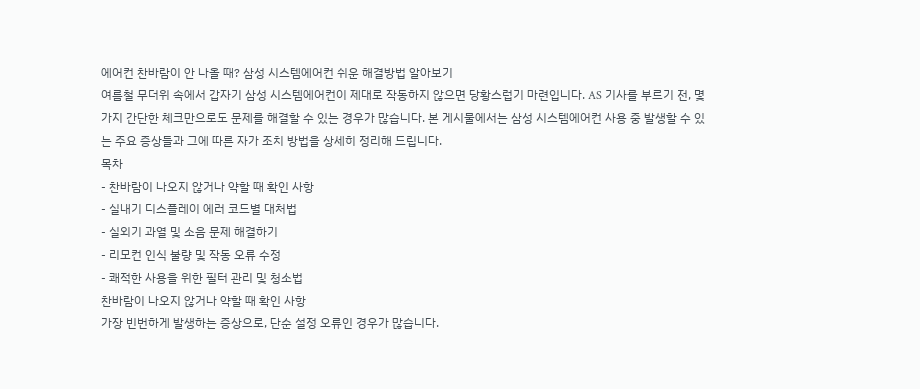에어컨 찬바람이 안 나올 때? 삼성 시스템에어컨 쉬운 해결방법 알아보기
여름철 무더위 속에서 갑자기 삼성 시스템에어컨이 제대로 작동하지 않으면 당황스럽기 마련입니다. AS 기사를 부르기 전, 몇 가지 간단한 체크만으로도 문제를 해결할 수 있는 경우가 많습니다. 본 게시물에서는 삼성 시스템에어컨 사용 중 발생할 수 있는 주요 증상들과 그에 따른 자가 조치 방법을 상세히 정리해 드립니다.
목차
- 찬바람이 나오지 않거나 약할 때 확인 사항
- 실내기 디스플레이 에러 코드별 대처법
- 실외기 과열 및 소음 문제 해결하기
- 리모컨 인식 불량 및 작동 오류 수정
- 쾌적한 사용을 위한 필터 관리 및 청소법
찬바람이 나오지 않거나 약할 때 확인 사항
가장 빈번하게 발생하는 증상으로, 단순 설정 오류인 경우가 많습니다.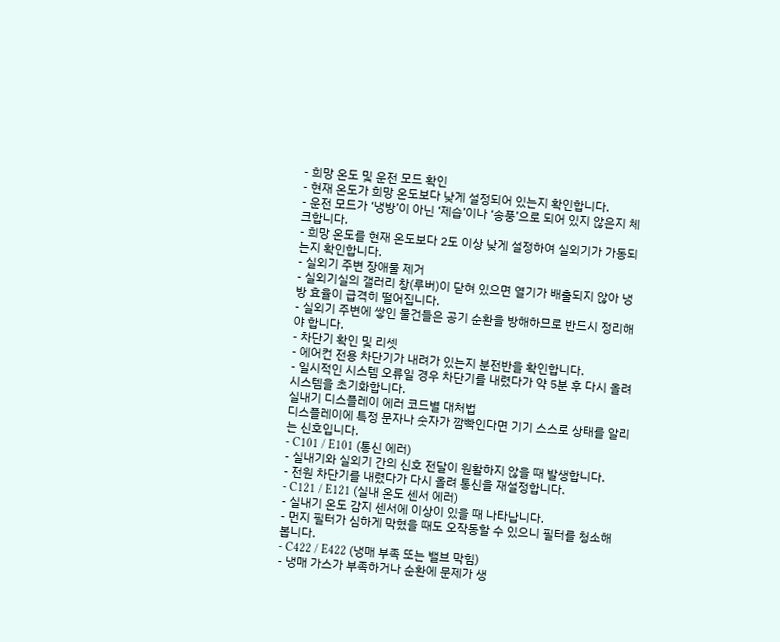- 희망 온도 및 운전 모드 확인
- 현재 온도가 희망 온도보다 낮게 설정되어 있는지 확인합니다.
- 운전 모드가 ‘냉방’이 아닌 ‘제습’이나 ‘송풍’으로 되어 있지 않은지 체크합니다.
- 희망 온도를 현재 온도보다 2도 이상 낮게 설정하여 실외기가 가동되는지 확인합니다.
- 실외기 주변 장애물 제거
- 실외기실의 갤러리 창(루버)이 닫혀 있으면 열기가 배출되지 않아 냉방 효율이 급격히 떨어집니다.
- 실외기 주변에 쌓인 물건들은 공기 순환을 방해하므로 반드시 정리해야 합니다.
- 차단기 확인 및 리셋
- 에어컨 전용 차단기가 내려가 있는지 분전반을 확인합니다.
- 일시적인 시스템 오류일 경우 차단기를 내렸다가 약 5분 후 다시 올려 시스템을 초기화합니다.
실내기 디스플레이 에러 코드별 대처법
디스플레이에 특정 문자나 숫자가 깜빡인다면 기기 스스로 상태를 알리는 신호입니다.
- C101 / E101 (통신 에러)
- 실내기와 실외기 간의 신호 전달이 원활하지 않을 때 발생합니다.
- 전원 차단기를 내렸다가 다시 올려 통신을 재설정합니다.
- C121 / E121 (실내 온도 센서 에러)
- 실내기 온도 감지 센서에 이상이 있을 때 나타납니다.
- 먼지 필터가 심하게 막혔을 때도 오작동할 수 있으니 필터를 청소해 봅니다.
- C422 / E422 (냉매 부족 또는 밸브 막힘)
- 냉매 가스가 부족하거나 순환에 문제가 생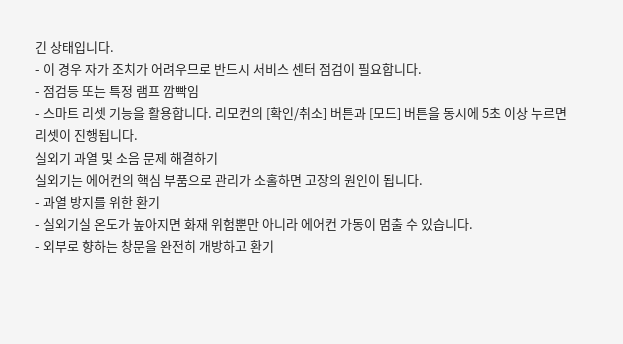긴 상태입니다.
- 이 경우 자가 조치가 어려우므로 반드시 서비스 센터 점검이 필요합니다.
- 점검등 또는 특정 램프 깜빡임
- 스마트 리셋 기능을 활용합니다. 리모컨의 [확인/취소] 버튼과 [모드] 버튼을 동시에 5초 이상 누르면 리셋이 진행됩니다.
실외기 과열 및 소음 문제 해결하기
실외기는 에어컨의 핵심 부품으로 관리가 소홀하면 고장의 원인이 됩니다.
- 과열 방지를 위한 환기
- 실외기실 온도가 높아지면 화재 위험뿐만 아니라 에어컨 가동이 멈출 수 있습니다.
- 외부로 향하는 창문을 완전히 개방하고 환기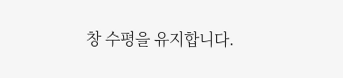창 수평을 유지합니다.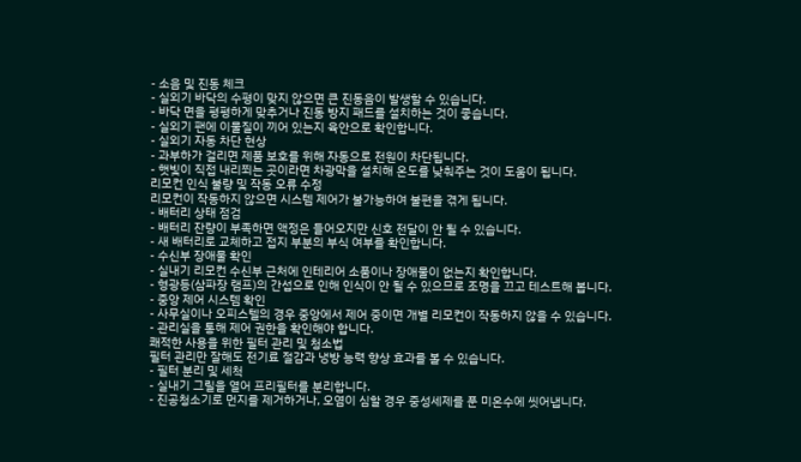- 소음 및 진동 체크
- 실외기 바닥의 수평이 맞지 않으면 큰 진동음이 발생할 수 있습니다.
- 바닥 면을 평평하게 맞추거나 진동 방지 패드를 설치하는 것이 좋습니다.
- 실외기 팬에 이물질이 끼어 있는지 육안으로 확인합니다.
- 실외기 자동 차단 현상
- 과부하가 걸리면 제품 보호를 위해 자동으로 전원이 차단됩니다.
- 햇빛이 직접 내리쬐는 곳이라면 차광막을 설치해 온도를 낮춰주는 것이 도움이 됩니다.
리모컨 인식 불량 및 작동 오류 수정
리모컨이 작동하지 않으면 시스템 제어가 불가능하여 불편을 겪게 됩니다.
- 배터리 상태 점검
- 배터리 잔량이 부족하면 액정은 들어오지만 신호 전달이 안 될 수 있습니다.
- 새 배터리로 교체하고 접지 부분의 부식 여부를 확인합니다.
- 수신부 장애물 확인
- 실내기 리모컨 수신부 근처에 인테리어 소품이나 장애물이 없는지 확인합니다.
- 형광등(삼파장 램프)의 간섭으로 인해 인식이 안 될 수 있으므로 조명을 끄고 테스트해 봅니다.
- 중앙 제어 시스템 확인
- 사무실이나 오피스텔의 경우 중앙에서 제어 중이면 개별 리모컨이 작동하지 않을 수 있습니다.
- 관리실을 통해 제어 권한을 확인해야 합니다.
쾌적한 사용을 위한 필터 관리 및 청소법
필터 관리만 잘해도 전기료 절감과 냉방 능력 향상 효과를 볼 수 있습니다.
- 필터 분리 및 세척
- 실내기 그릴을 열어 프리필터를 분리합니다.
- 진공청소기로 먼지를 제거하거나, 오염이 심할 경우 중성세제를 푼 미온수에 씻어냅니다.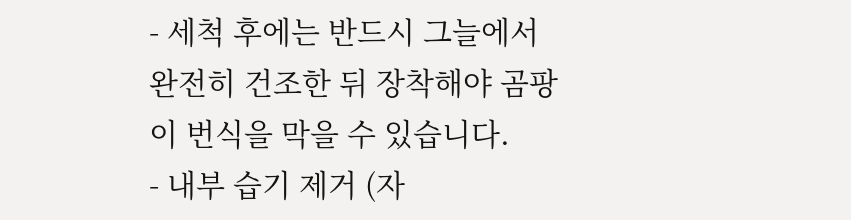- 세척 후에는 반드시 그늘에서 완전히 건조한 뒤 장착해야 곰팡이 번식을 막을 수 있습니다.
- 내부 습기 제거 (자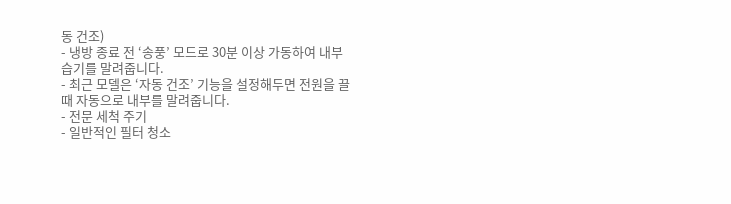동 건조)
- 냉방 종료 전 ‘송풍’ 모드로 30분 이상 가동하여 내부 습기를 말려줍니다.
- 최근 모델은 ‘자동 건조’ 기능을 설정해두면 전원을 끌 때 자동으로 내부를 말려줍니다.
- 전문 세척 주기
- 일반적인 필터 청소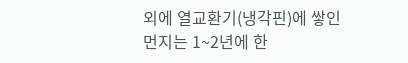외에 열교환기(냉각핀)에 쌓인 먼지는 1~2년에 한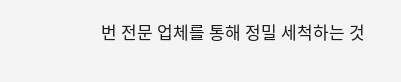번 전문 업체를 통해 정밀 세척하는 것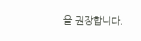을 권장합니다.